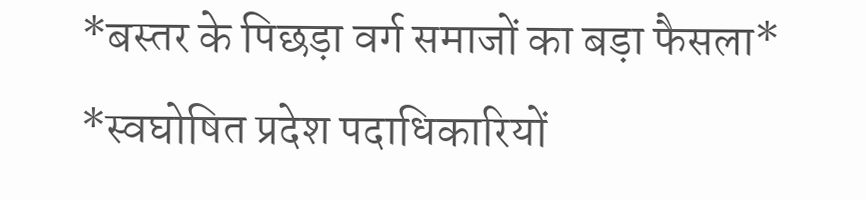*बस्तर के पिछड़ा वर्ग समाजों का बड़ा फैसला* *स्वघोषित प्रदेश पदाधिकारियों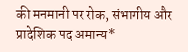की मनमानी पर रोक, संभागीय और प्रादेशिक पद अमान्य*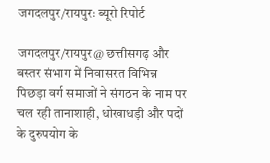जगदलपुर/रायपुरः ब्यूरो रिपोर्ट

जगदलपुर/रायपुर@ छत्तीसगढ़ और बस्तर संभाग में निवासरत विभिन्न पिछड़ा वर्ग समाजों ने संगठन के नाम पर चल रही तानाशाही, धोखाधड़ी और पदों के दुरुपयोग के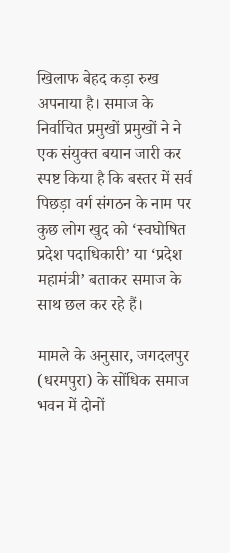खिलाफ बेहद कड़ा रुख अपनाया है। समाज के निर्वाचित प्रमुखों प्रमुखों ने ने एक संयुक्त बयान जारी कर स्पष्ट किया है कि बस्तर में सर्व पिछड़ा वर्ग संगठन के नाम पर कुछ लोग खुद को ‘स्वघोषित प्रदेश पदाधिकारी’ या ‘प्रदेश महामंत्री’ बताकर समाज के साथ छल कर रहे हैं।

मामले के अनुसार, जगदलपुर (धरमपुरा) के सोंधिक समाज भवन में दोनों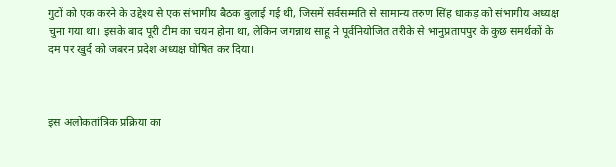गुटों को एक करने के उद्देश्य से एक संभागीय बैठक बुलाई गई थी, जिसमें सर्वसम्मति से सामान्य तरुण सिंह धाकड़ को संभागीय अध्यक्ष चुना गया था। इसके बाद पूरी टीम का चयन होना था, लेकिन जगन्नाथ साहू ने पूर्वनियोजित तरीके से भानुप्रतापपुर के कुछ समर्थकों के दम पर खुर्द को जबरन प्रदेश अध्यक्ष घोषित कर दिया।



इस अलोकतांत्रिक प्रक्रिया का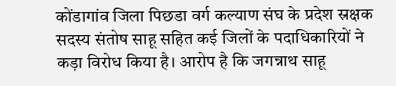कोंडागांव जिला पिछडा वर्ग कल्याण संघ के प्रदेश स्रक्षक सदस्य संतोष साहू सहित कई जिलों के पदाधिकारियों ने कड़ा विरोध किया है। आरोप है कि जगन्नाथ साहू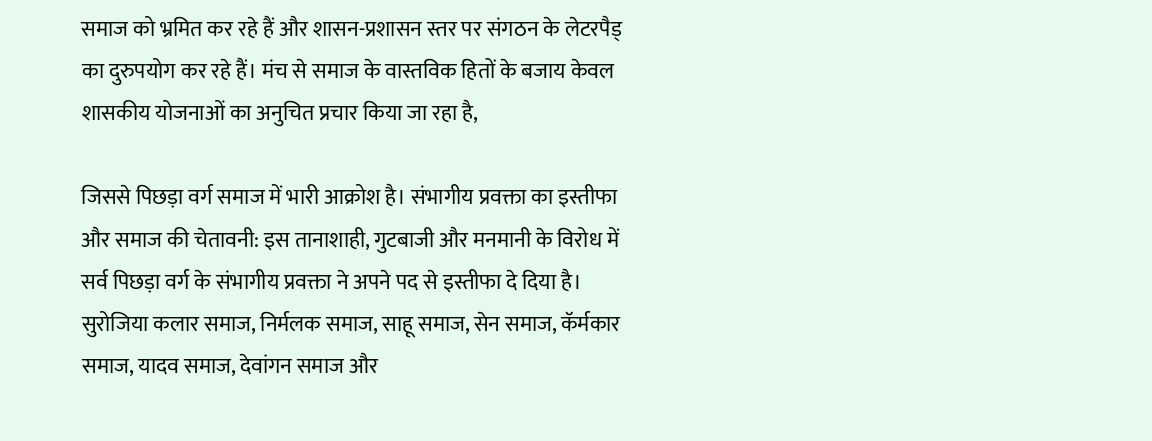समाज को भ्रमित कर रहे हैं और शासन-प्रशासन स्तर पर संगठन के लेटरपैड् का दुरुपयोग कर रहे हैं। मंच से समाज के वास्तविक हितों के बजाय केवल शासकीय योजनाओं का अनुचित प्रचार किया जा रहा है,

जिससे पिछड़ा वर्ग समाज में भारी आक्रोश है। संभागीय प्रवक्ता का इस्तीफा और समाज की चेतावनी: इस तानाशाही, गुटबाजी और मनमानी के विरोध में सर्व पिछड़ा वर्ग के संभागीय प्रवक्ता ने अपने पद से इस्तीफा दे दिया है।
सुरोजिया कलार समाज, निर्मलक समाज, साहू समाज, सेन समाज, कॅर्मकार समाज, यादव समाज, देवांगन समाज और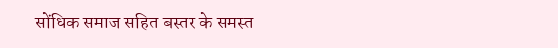सोंधिक समाज सहित बस्तर के समस्त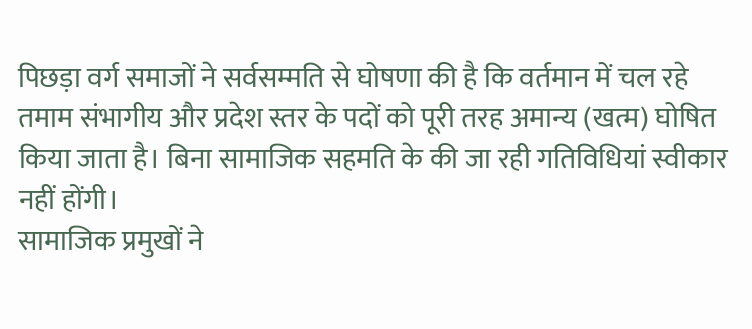पिछड़ा वर्ग समाजों ने सर्वसम्मति से घोषणा की है कि वर्तमान में चल रहे तमाम संभागीय और प्रदेश स्तर के पदों को पूरी तरह अमान्य (खत्म) घोषित किया जाता है। बिना सामाजिक सहमति के की जा रही गतिविधियां स्वीकार नहीं होंगी।
सामाजिक प्रमुखों ने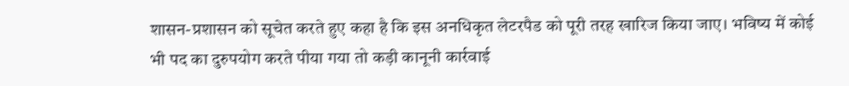शासन-प्रशासन को सूचेत करते हुए कहा है कि इस अनधिकृत लेटरपैड को पूरी तरह खारिज किया जाए। भविष्य में कोई भी पद का दुरुपयोग करते पीया गया तो कड़ी कानूनी कार्रवाई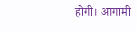होगी। आगामी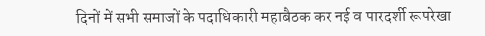दिनों में सभी समाजों के पदाधिकारी महाबैठक कर नई व पारदर्शी रूपरेखा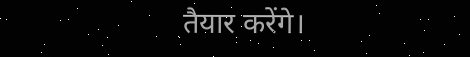तैयार करेंगे।